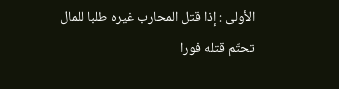الأولى : إذا قتل المحارب غيره طلبا للمال تحتّم قتله فورا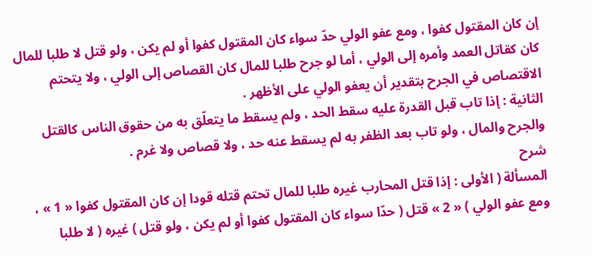إن كان المقتول كفوا ، ومع عفو الولي حدّ سواء كان المقتول كفوا أو لم يكن ، ولو قتل لا طلبا للمال كان كقاتل العمد وأمره إلى الولي ، أما لو جرح طلبا للمال كان القصاص إلى الولي ، ولا يتحتم الاقتصاص في الجرح بتقدير أن يعفو الولي على الأظهر .
الثانية : إذا تاب قبل القدرة عليه سقط الحد ، ولم يسقط ما يتعلّق به من حقوق الناس كالقتل والجرح والمال ، ولو تاب بعد الظفر به لم يسقط عنه حد ، ولا قصاص ولا غرم .
شرح
المسألة ( الأولى : إذا قتل المحارب غيره طلبا للمال تحتم قتله قودا إن كان المقتول كفوا « 1 » ، ومع عفو الولي ) « 2 » قتل ( حدّا سواء كان المقتول كفوا أو لم يكن ، ولو قتل ) غيره ( لا طلبا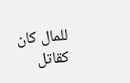للمال كان كقاتل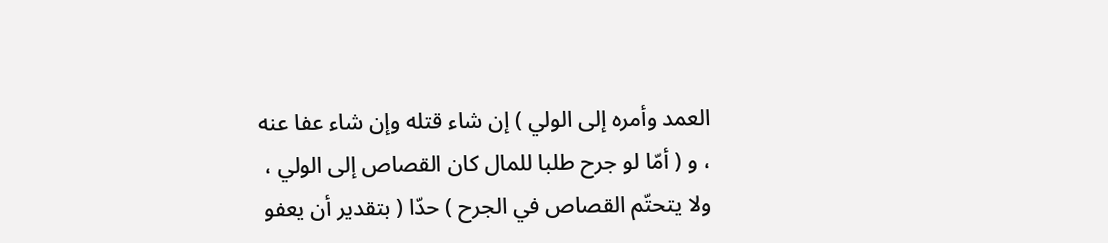العمد وأمره إلى الولي ) إن شاء قتله وإن شاء عفا عنه ، و ( أمّا لو جرح طلبا للمال كان القصاص إلى الولي ، ولا يتحتّم القصاص في الجرح ) حدّا ( بتقدير أن يعفو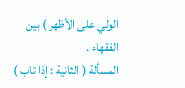الولي على الأظهر ) بين الفقهاء .
المسألة ( الثانية : إذا تاب )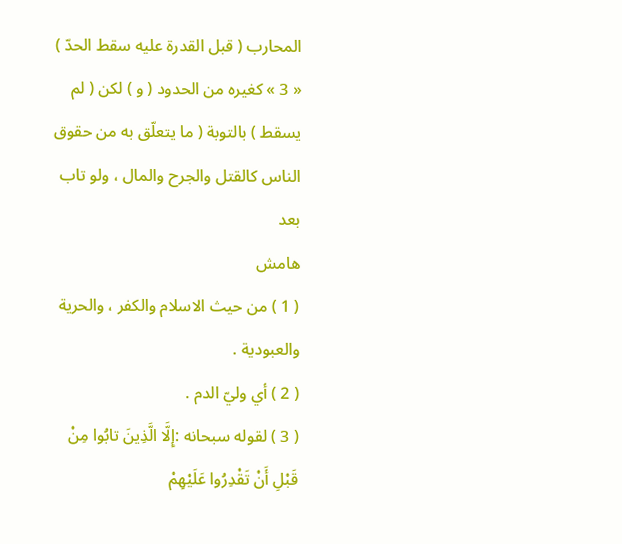المحارب ( قبل القدرة عليه سقط الحدّ ) « 3 » كغيره من الحدود ( و ) لكن ( لم يسقط ) بالتوبة ( ما يتعلّق به من حقوق الناس كالقتل والجرح والمال ، ولو تاب بعد
هامش
( 1 ) من حيث الاسلام والكفر ، والحرية والعبودية .
( 2 ) أي وليّ الدم .
( 3 ) لقوله سبحانه :إِلَّا الَّذِينَ تابُوا مِنْ قَبْلِ أَنْ تَقْدِرُوا عَلَيْهِمْ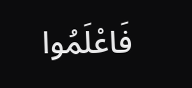فَاعْلَمُوا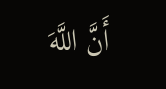أَنَّ اللَّهَ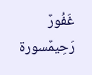غَفُورٌ رَحِيمٌسورة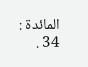المائدة : 34 .